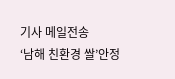기사 메일전송
‘남해 친환경 쌀’안정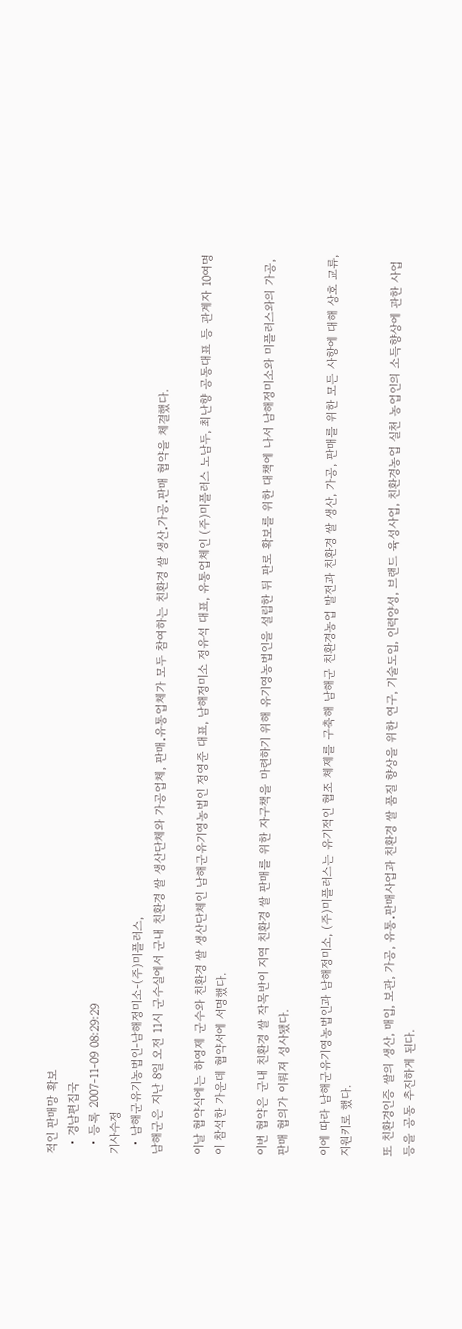적인 판매망 확보
  • 경남편집국
  • 등록 2007-11-09 08:29:29
기사수정
  • 남해군유기농법인-남해정미소-(주)미플러스,
남해군은 지난 8일 오전 11시 군수실에서 군내 친환경 쌀 생산단체와 가공업체, 판매․유통업체가 모두 참여하는 친환경 쌀 생산․가공․판매 협약을 체결했다.

이날 협약식에는 하영제 군수와 친환경 쌀 생산단체인 남해군유기영농법인 정영준 대표, 남해정미소 정유석 대표, 유통업체인 (주)미플러스 노남두, 최난향 공동대표 등 관계자 10여명이 참석한 가운데 협약서에 서명했다.

이번 협약은 군내 친환경 쌀 작목반이 지역 친환경 쌀 판매를 위한 자구책을 마련하기 위해 유기영농법인을 설립한 뒤 판로 확보를 위한 대책에 나서 남해정미소와 미플러스와의 가공, 판매 협의가 이뤄져 성사됐다.

이에 따라 남해군유기영농법인과 남해정미소, (주)미플러스는 유기적인 협조 체제를 구축해 남해군 친환경농업 발전과 친환경 쌀 생산, 가공, 판매를 위한 모든 사항에 대해 상호 교류, 지원키로 했다.

또 친환경인증 쌀의 생산, 매입, 보관, 가공, 유통․판매사업과 친환경 쌀 품질 향상을 위한 연구, 기술도입, 인력양성, 브랜드 육성사업, 친환경농업 실천 농업인의 소득향상에 관한 사업 등을 공동 추진하게 된다.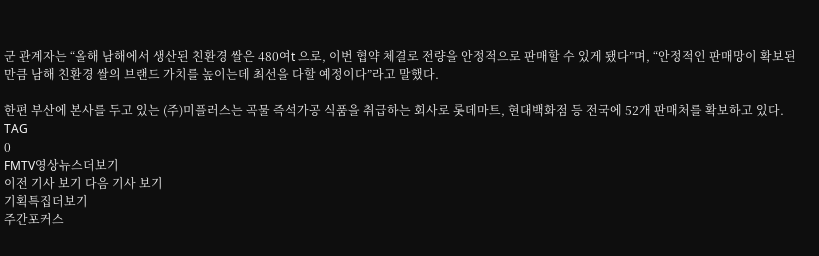군 관계자는 “올해 남해에서 생산된 친환경 쌀은 480여t 으로, 이번 협약 체결로 전량을 안정적으로 판매할 수 있게 됐다”며, “안정적인 판매망이 확보된 만큼 남해 친환경 쌀의 브랜드 가치를 높이는데 최선을 다할 예정이다”라고 말했다.

한편 부산에 본사를 두고 있는 (주)미플러스는 곡물 즉석가공 식품을 취급하는 회사로 롯데마트, 현대백화점 등 전국에 52개 판매처를 확보하고 있다.
TAG
0
FMTV영상뉴스더보기
이전 기사 보기 다음 기사 보기
기획특집더보기
주간포커스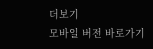더보기
모바일 버전 바로가기